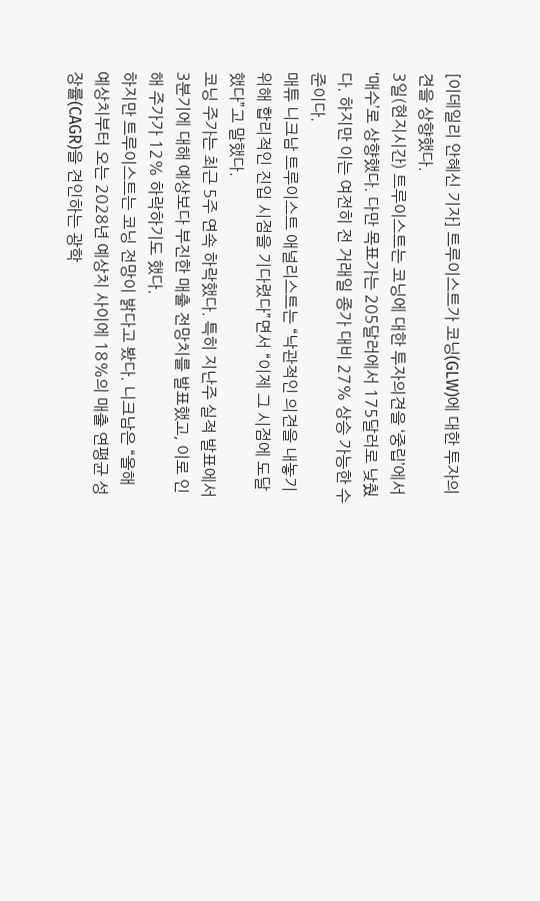[이데일리 안혜신 기자] 트루이스트가 코닝(GLW)에 대한 투자의견을 상향했다.
3일(현지시간) 트루이스트는 코닝에 대한 투자의견을 ‘중립’에서 ‘매수’로 상향했다. 다만 목표가는 205달러에서 175달러로 낮췄다. 하지만 이는 여전히 전 거래일 종가 대비 27% 상승 가능한 수준이다.
매튜 니크남 트루이스트 애널리스트는 “낙관적인 의견을 내놓기 위해 합리적인 진입 시점을 기다렸다”면서 “이제 그 시점에 도달했다”고 말했다.
코닝 주가는 최근 5주 연속 하락했다. 특히 지난주 실적 발표에서 3분기에 대해 예상보다 부진한 매출 전망치를 발표했고, 이로 인해 주가가 12% 하락하기도 했다.
하지만 트루이스트는 코닝 전망이 밝다고 봤다. 니크남은 “올해 예상치부터 오는 2028년 예상치 사이에 18%의 매출 연평균 성장률(CAGR)을 견인하는 광학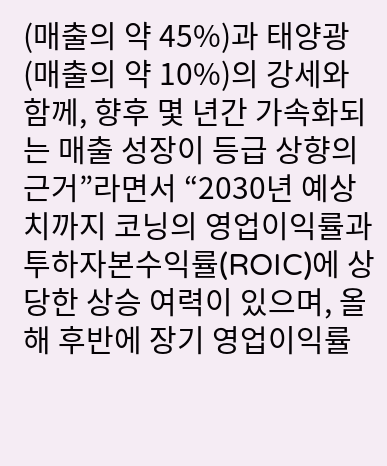(매출의 약 45%)과 태양광(매출의 약 10%)의 강세와 함께, 향후 몇 년간 가속화되는 매출 성장이 등급 상향의 근거”라면서 “2030년 예상치까지 코닝의 영업이익률과 투하자본수익률(ROIC)에 상당한 상승 여력이 있으며, 올해 후반에 장기 영업이익률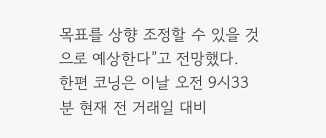목표를 상향 조정할 수 있을 것으로 예상한다”고 전망했다.
한편 코닝은 이날 오전 9시33분 현재 전 거래일 대비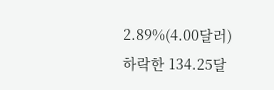2.89%(4.00달러) 하락한 134.25달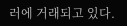러에 거래되고 있다.